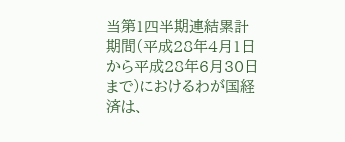当第1四半期連結累計期間(平成28年4月1日から平成28年6月30日まで)におけるわが国経済は、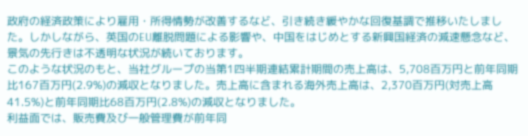政府の経済政策により雇用・所得情勢が改善するなど、引き続き緩やかな回復基調で推移いたしました。しかしながら、英国のEU離脱問題による影響や、中国をはじめとする新興国経済の減速懸念など、景気の先行きは不透明な状況が続いております。
このような状況のもと、当社グループの当第1四半期連結累計期間の売上高は、5,708百万円と前年同期比167百万円(2.9%)の減収となりました。売上高に含まれる海外売上高は、2,370百万円(対売上高41.5%)と前年同期比68百万円(2.8%)の減収となりました。
利益面では、販売費及び一般管理費が前年同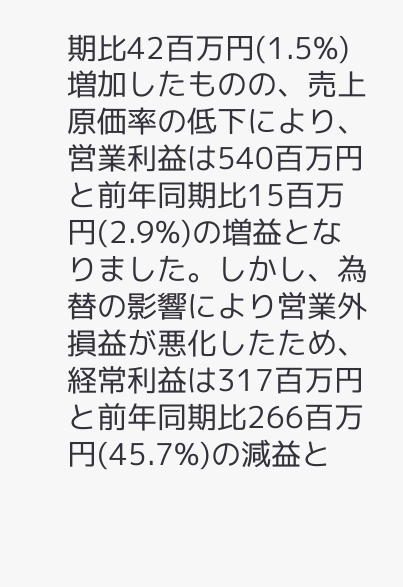期比42百万円(1.5%)増加したものの、売上原価率の低下により、営業利益は540百万円と前年同期比15百万円(2.9%)の増益となりました。しかし、為替の影響により営業外損益が悪化したため、経常利益は317百万円と前年同期比266百万円(45.7%)の減益と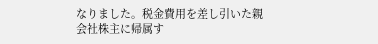なりました。税金費用を差し引いた親会社株主に帰属す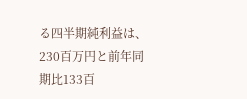る四半期純利益は、230百万円と前年同期比133百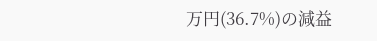万円(36.7%)の減益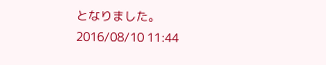となりました。
2016/08/10 11:44